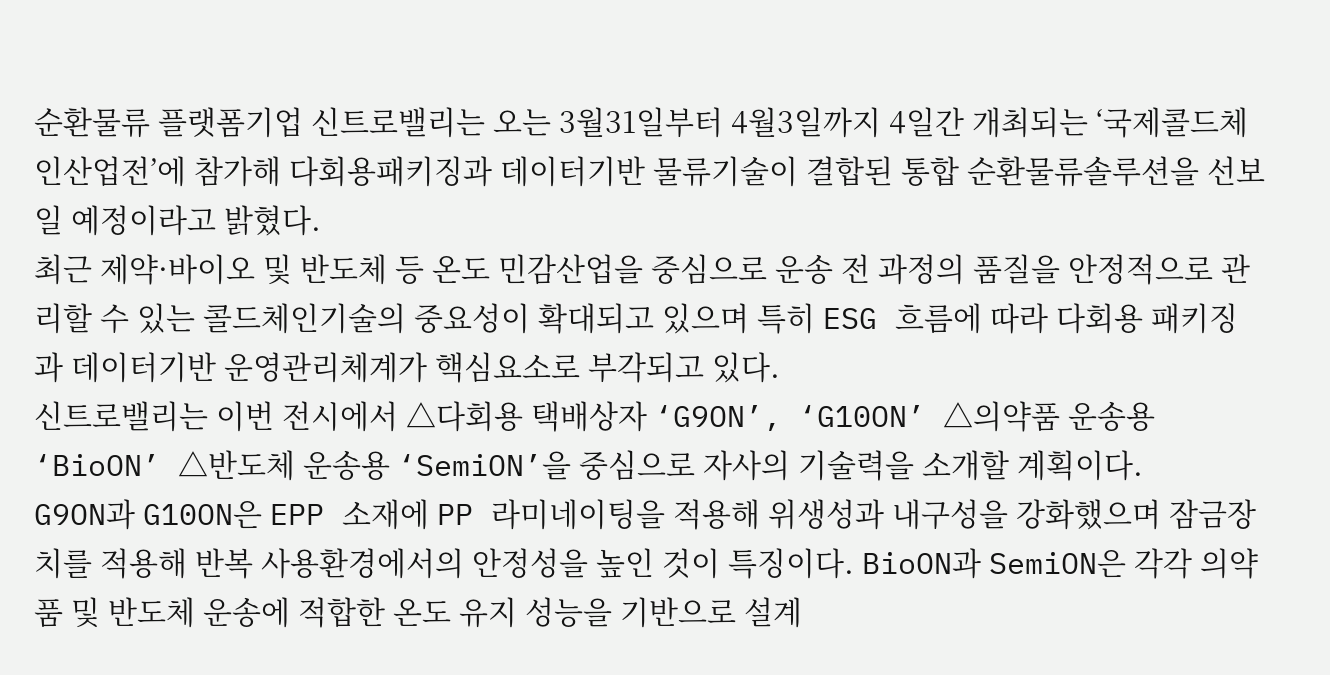순환물류 플랫폼기업 신트로밸리는 오는 3월31일부터 4월3일까지 4일간 개최되는 ‘국제콜드체인산업전’에 참가해 다회용패키징과 데이터기반 물류기술이 결합된 통합 순환물류솔루션을 선보일 예정이라고 밝혔다.
최근 제약·바이오 및 반도체 등 온도 민감산업을 중심으로 운송 전 과정의 품질을 안정적으로 관리할 수 있는 콜드체인기술의 중요성이 확대되고 있으며 특히 ESG 흐름에 따라 다회용 패키징과 데이터기반 운영관리체계가 핵심요소로 부각되고 있다.
신트로밸리는 이번 전시에서 △다회용 택배상자 ‘G9ON’, ‘G10ON’ △의약품 운송용 ‘BioON’ △반도체 운송용 ‘SemiON’을 중심으로 자사의 기술력을 소개할 계획이다.
G9ON과 G10ON은 EPP 소재에 PP 라미네이팅을 적용해 위생성과 내구성을 강화했으며 잠금장치를 적용해 반복 사용환경에서의 안정성을 높인 것이 특징이다. BioON과 SemiON은 각각 의약품 및 반도체 운송에 적합한 온도 유지 성능을 기반으로 설계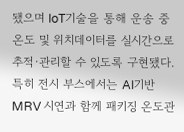됐으며 IoT기술을 통해 운송 중 온도 및 위치데이터를 실시간으로 추적·관리할 수 있도록 구현됐다.
특히 전시 부스에서는 AI기반 MRV 시연과 함께 패키징 온도관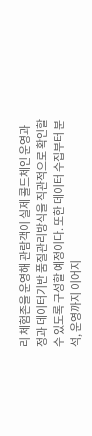리 체험존을 운영해 관람객이 실제 콜드체인 운영과정과 데이터기반 품질관리방식을 직관적으로 확인할 수 있도록 구성할 예정이다. 또한 데이터 수집부터 분석, 운영까지 이어지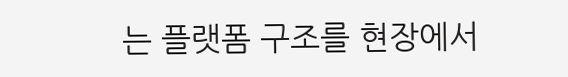는 플랫폼 구조를 현장에서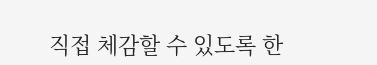직접 체감할 수 있도록 한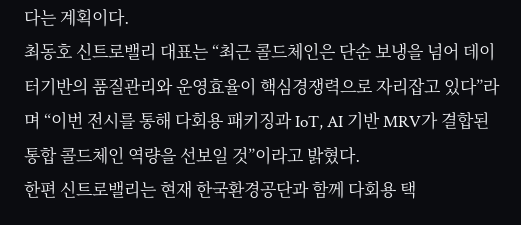다는 계획이다.
최동호 신트로밸리 대표는 “최근 콜드체인은 단순 보냉을 넘어 데이터기반의 품질관리와 운영효율이 핵심경쟁력으로 자리잡고 있다”라며 “이번 전시를 통해 다회용 패키징과 IoT, AI 기반 MRV가 결합된 통합 콜드체인 역량을 선보일 것”이라고 밝혔다.
한편 신트로밸리는 현재 한국환경공단과 함께 다회용 택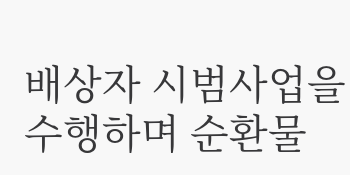배상자 시범사업을 수행하며 순환물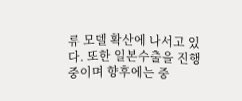류 모델 확산에 나서고 있다. 또한 일본수출을 진행 중이며 향후에는 중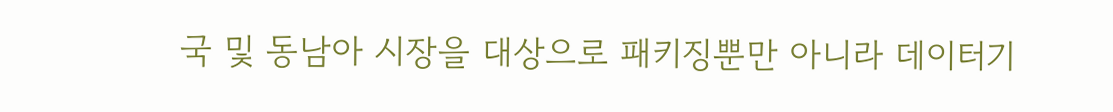국 및 동남아 시장을 대상으로 패키징뿐만 아니라 데이터기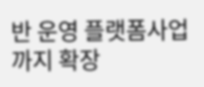반 운영 플랫폼사업까지 확장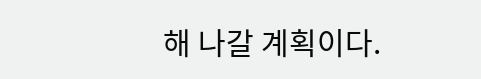해 나갈 계획이다.